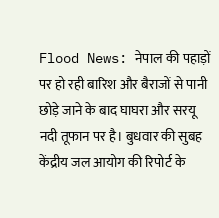Flood News: नेपाल की पहाड़ों पर हो रही बारिश और बैराजों से पानी छोड़े जाने के बाद घाघरा और सरयू नदी तूफान पर है। बुधवार की सुबह केंद्रीय जल आयोग की रिपोर्ट के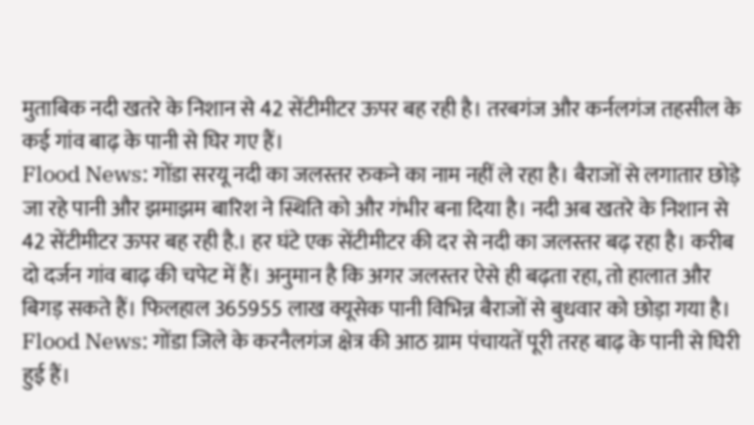मुताबिक नदी खतरे के निशान से 42 सेंटीमीटर ऊपर बह रही है। तरबगंज और कर्नलगंज तहसील के कई गांव बाढ़ के पानी से घिर गए हैं।
Flood News: गोंडा सरयू नदी का जलस्तर रुकने का नाम नहीं ले रहा है। बैराजों से लगातार छोड़े जा रहे पानी और झमाझम बारिश ने स्थिति को और गंभीर बना दिया है। नदी अब खतरे के निशान से 42 सेंटीमीटर ऊपर बह रही है.। हर घंटे एक सेंटीमीटर की दर से नदी का जलस्तर बढ़ रहा है। करीब दो दर्जन गांव बाढ़ की चपेट में हैं। अनुमान है कि अगर जलस्तर ऐसे ही बढ़ता रहा, तो हालात और बिगड़ सकते हैं। फिलहाल 365955 लाख क्यूसेक पानी विभिन्न बैराजों से बुधवार को छोड़ा गया है।
Flood News: गोंडा जिले के करनैलगंज क्षेत्र की आठ ग्राम पंचायतें पूरी तरह बाढ़ के पानी से घिरी हुई हैं।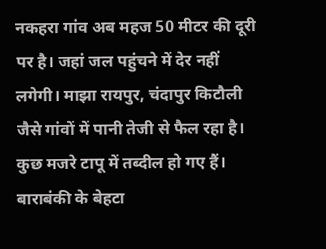नकहरा गांव अब महज 50 मीटर की दूरी पर है। जहां जल पहुंचने में देर नहीं लगेगी। माझा रायपुर, चंदापुर किटौली जैसे गांवों में पानी तेजी से फैल रहा है। कुछ मजरे टापू में तब्दील हो गए हैं।
बाराबंकी के बेहटा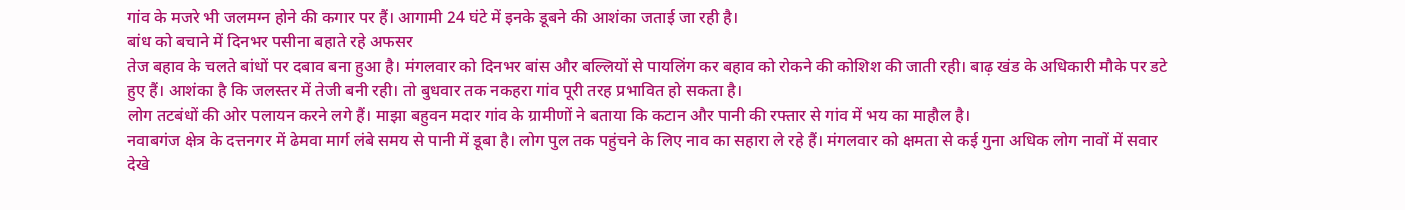गांव के मजरे भी जलमग्न होने की कगार पर हैं। आगामी 24 घंटे में इनके डूबने की आशंका जताई जा रही है।
बांध को बचाने में दिनभर पसीना बहाते रहे अफसर
तेज बहाव के चलते बांधों पर दबाव बना हुआ है। मंगलवार को दिनभर बांस और बल्लियों से पायलिंग कर बहाव को रोकने की कोशिश की जाती रही। बाढ़ खंड के अधिकारी मौके पर डटे हुए हैं। आशंका है कि जलस्तर में तेजी बनी रही। तो बुधवार तक नकहरा गांव पूरी तरह प्रभावित हो सकता है।
लोग तटबंधों की ओर पलायन करने लगे हैं। माझा बहुवन मदार गांव के ग्रामीणों ने बताया कि कटान और पानी की रफ्तार से गांव में भय का माहौल है।
नवाबगंज क्षेत्र के दत्तनगर में ढेमवा मार्ग लंबे समय से पानी में डूबा है। लोग पुल तक पहुंचने के लिए नाव का सहारा ले रहे हैं। मंगलवार को क्षमता से कई गुना अधिक लोग नावों में सवार देखे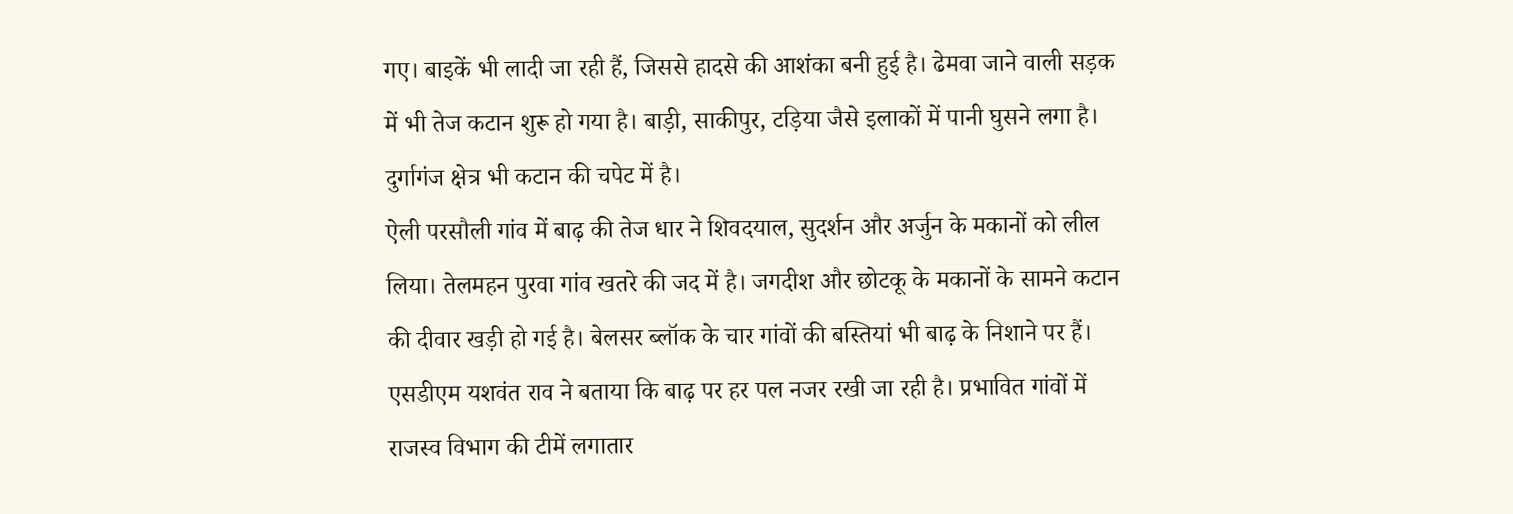गए। बाइकें भी लादी जा रही हैं, जिससे हादसे की आशंका बनी हुई है। ढेमवा जाने वाली सड़क में भी तेज कटान शुरू हो गया है। बाड़ी, साकीपुर, टड़िया जैसे इलाकों में पानी घुसने लगा है। दुर्गागंज क्षेत्र भी कटान की चपेट में है।
ऐली परसौली गांव में बाढ़ की तेज धार ने शिवदयाल, सुदर्शन और अर्जुन के मकानों को लील लिया। तेलमहन पुरवा गांव खतरे की जद में है। जगदीश और छोटकू के मकानों के सामने कटान की दीवार खड़ी हो गई है। बेलसर ब्लॉक के चार गांवों की बस्तियां भी बाढ़ के निशाने पर हैं।
एसडीएम यशवंत राव ने बताया कि बाढ़ पर हर पल नजर रखी जा रही है। प्रभावित गांवों में राजस्व विभाग की टीमें लगातार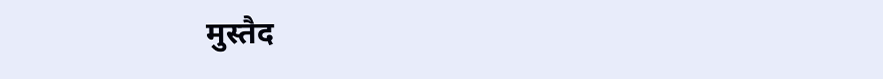मुस्तैद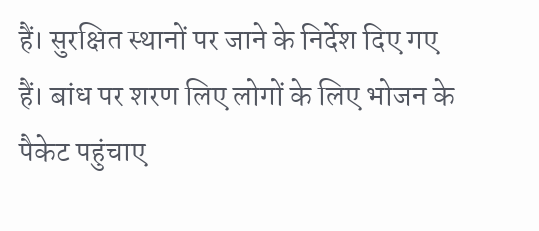हैं। सुरक्षित स्थानों पर जाने के निर्देश दिए गए हैं। बांध पर शरण लिए लोगों के लिए भोजन के पैकेट पहुंचाए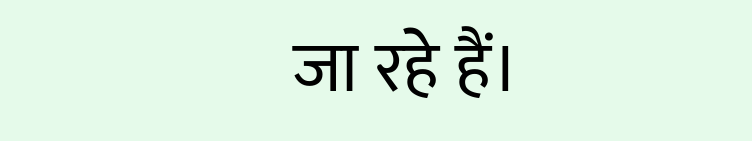जा रहे हैं।